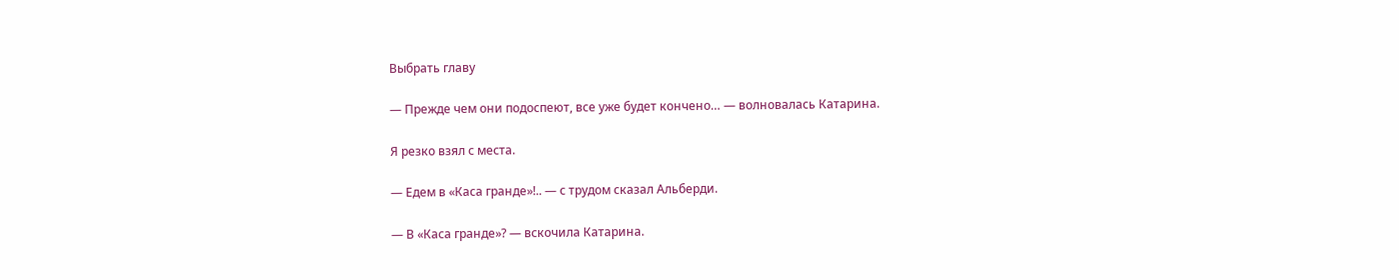Выбрать главу

— Прежде чем они подоспеют, все уже будет кончено… — волновалась Катарина.

Я резко взял с места.

— Едем в «Каса гранде»!.. — с трудом сказал Альберди.

— В «Каса гранде»? — вскочила Катарина.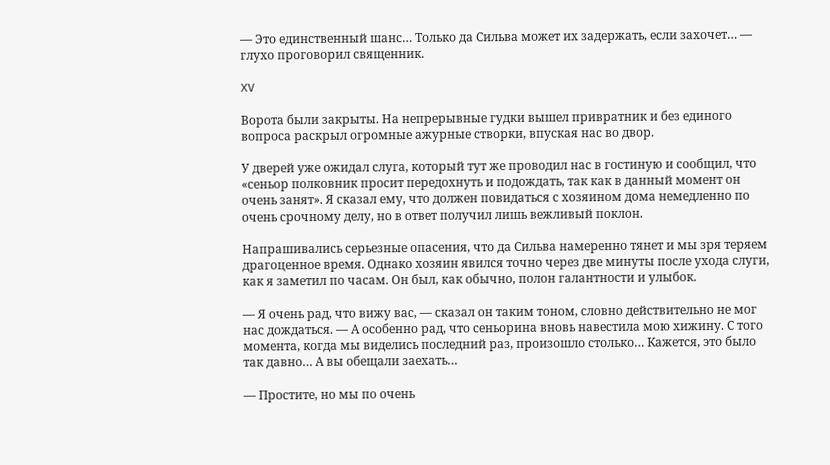— Это единственный шанс… Только да Сильва может их задержать, если захочет… — глухо проговорил священник.

XV

Ворота были закрыты. На непрерывные гудки вышел привратник и без единого вопроса раскрыл огромные ажурные створки, впуская нас во двор.

У дверей уже ожидал слуга, который тут же проводил нас в гостиную и сообщил, что «сеньор полковник просит передохнуть и подождать, так как в данный момент он очень занят». Я сказал ему, что должен повидаться с хозяином дома немедленно по очень срочному делу, но в ответ получил лишь вежливый поклон.

Напрашивались серьезные опасения, что да Сильва намеренно тянет и мы зря теряем драгоценное время. Однако хозяин явился точно через две минуты после ухода слуги, как я заметил по часам. Он был, как обычно, полон галантности и улыбок.

— Я очень рад, что вижу вас, — сказал он таким тоном, словно действительно не мог нас дождаться. — А особенно рад, что сеньорина вновь навестила мою хижину. С того момента, когда мы виделись последний раз, произошло столько… Кажется, это было так давно… А вы обещали заехать…

— Простите, но мы по очень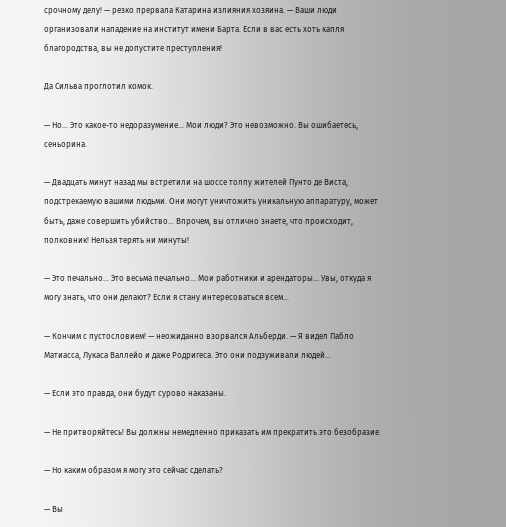срочному делу! — резко прервала Катарина излияния хозяина. — Ваши люди организовали нападение на институт имени Барта. Если в вас есть хоть капля благородства, вы не допустите преступления!

Да Сильва проглотил комок.

— Но… Это какое-то недоразумение… Мои люди? Это невозможно. Вы ошибаетесь, сеньорина.

— Двадцать минут назад мы встретили на шоссе толпу жителей Пунто де Виста, подстрекаемую вашими людьми. Они могут уничтожить уникальную аппаратуру, может быть, даже совершить убийство… Впрочем, вы отлично знаете, что происходит, полковник! Нельзя терять ни минуты!

— Это печально… Это весьма печально… Мои работники и арендаторы… Увы, откуда я могу знать, что они делают? Если я стану интересоваться всем…

— Кончим с пустословием! — неожиданно взорвался Альберди. — Я видел Пабло Матиасса, Лукаса Валлейо и даже Родригеса. Это они подзуживали людей…

— Если это правда, они будут сурово наказаны.

— Не притворяйтесь! Вы должны немедленно приказать им прекратить это безобразие.

— Но каким образом я могу это сейчас сделать?

— Вы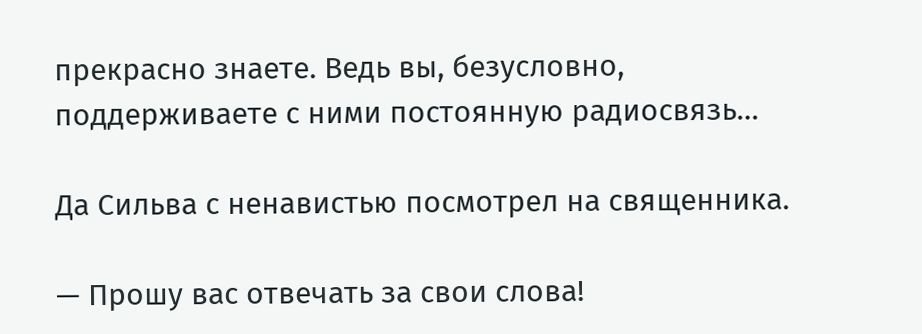прекрасно знаете. Ведь вы, безусловно, поддерживаете с ними постоянную радиосвязь…

Да Сильва с ненавистью посмотрел на священника.

— Прошу вас отвечать за свои слова!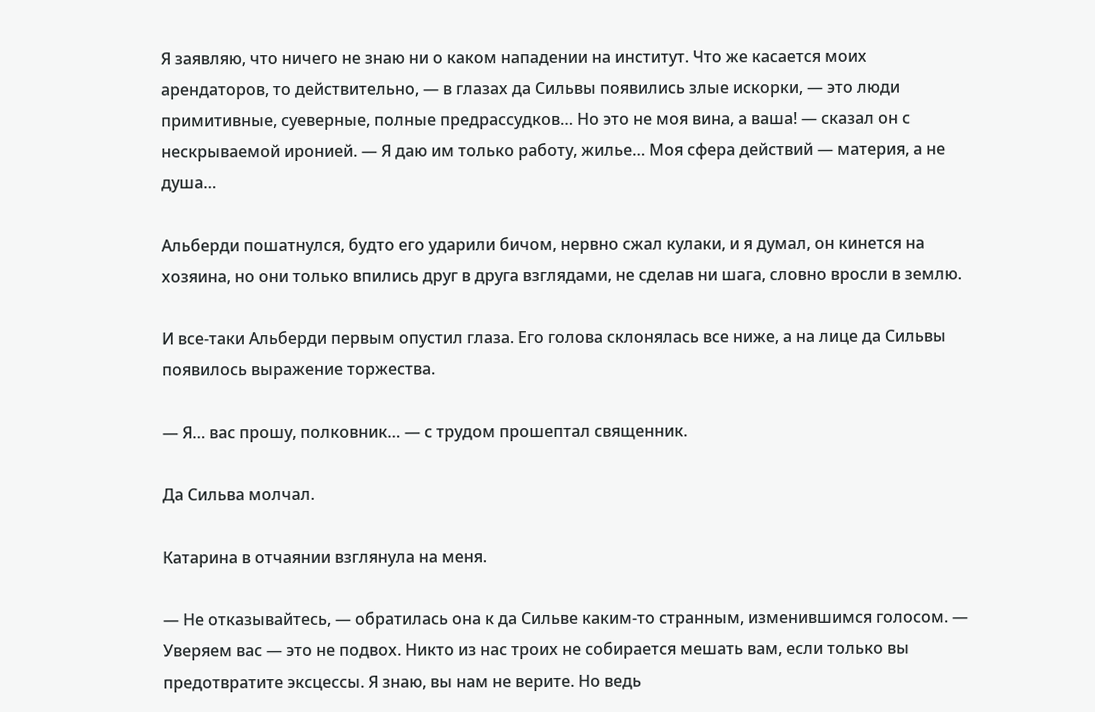Я заявляю, что ничего не знаю ни о каком нападении на институт. Что же касается моих арендаторов, то действительно, — в глазах да Сильвы появились злые искорки, — это люди примитивные, суеверные, полные предрассудков… Но это не моя вина, а ваша! — сказал он с нескрываемой иронией. — Я даю им только работу, жилье… Моя сфера действий — материя, а не душа…

Альберди пошатнулся, будто его ударили бичом, нервно сжал кулаки, и я думал, он кинется на хозяина, но они только впились друг в друга взглядами, не сделав ни шага, словно вросли в землю.

И все-таки Альберди первым опустил глаза. Его голова склонялась все ниже, а на лице да Сильвы появилось выражение торжества.

— Я… вас прошу, полковник… — с трудом прошептал священник.

Да Сильва молчал.

Катарина в отчаянии взглянула на меня.

— Не отказывайтесь, — обратилась она к да Сильве каким-то странным, изменившимся голосом. — Уверяем вас — это не подвох. Никто из нас троих не собирается мешать вам, если только вы предотвратите эксцессы. Я знаю, вы нам не верите. Но ведь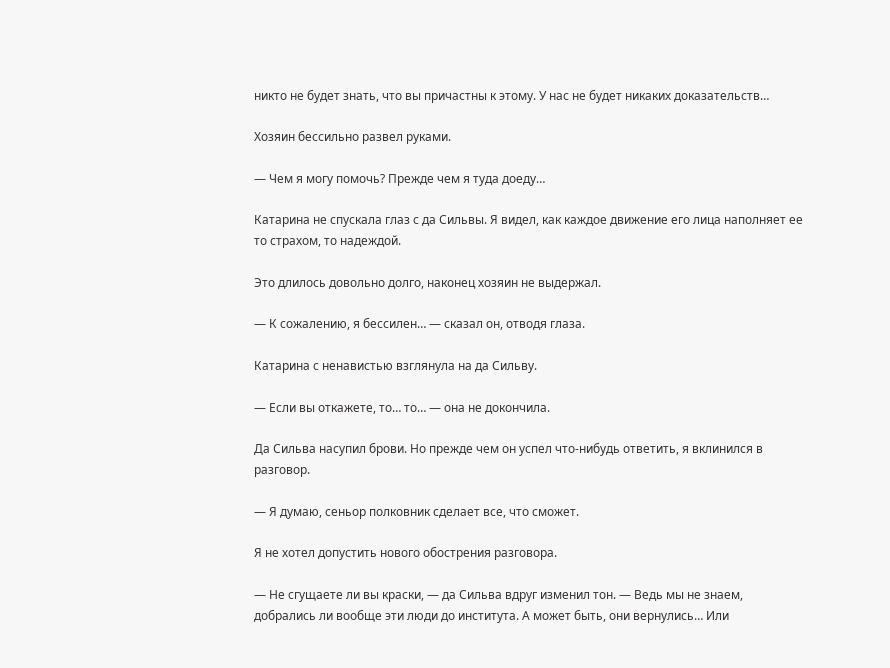никто не будет знать, что вы причастны к этому. У нас не будет никаких доказательств…

Хозяин бессильно развел руками.

— Чем я могу помочь? Прежде чем я туда доеду…

Катарина не спускала глаз с да Сильвы. Я видел, как каждое движение его лица наполняет ее то страхом, то надеждой.

Это длилось довольно долго, наконец хозяин не выдержал.

— К сожалению, я бессилен… — сказал он, отводя глаза.

Катарина с ненавистью взглянула на да Сильву.

— Если вы откажете, то… то… — она не докончила.

Да Сильва насупил брови. Но прежде чем он успел что-нибудь ответить, я вклинился в разговор.

— Я думаю, сеньор полковник сделает все, что сможет.

Я не хотел допустить нового обострения разговора.

— Не сгущаете ли вы краски, — да Сильва вдруг изменил тон. — Ведь мы не знаем, добрались ли вообще эти люди до института. А может быть, они вернулись… Или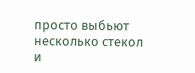просто выбьют несколько стекол и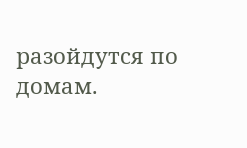разойдутся по домам.